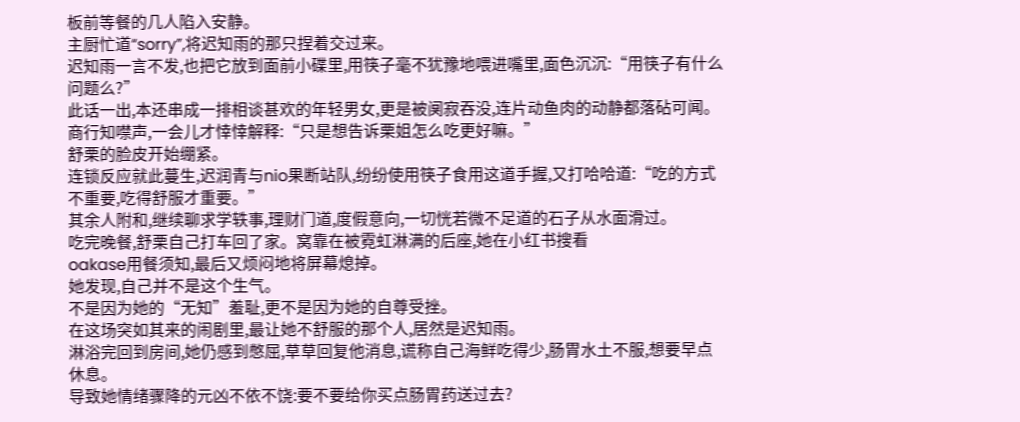板前等餐的几人陷入安静。
主厨忙道“sorry”,将迟知雨的那只捏着交过来。
迟知雨一言不发,也把它放到面前小碟里,用筷子毫不犹豫地喂进嘴里,面色沉沉:“用筷子有什么问题么?”
此话一出,本还串成一排相谈甚欢的年轻男女,更是被阒寂吞没,连片动鱼肉的动静都落砧可闻。
商行知噤声,一会儿才悻悻解释:“只是想告诉栗姐怎么吃更好嘛。”
舒栗的脸皮开始绷紧。
连锁反应就此蔓生,迟润青与nio果断站队,纷纷使用筷子食用这道手握,又打哈哈道:“吃的方式不重要,吃得舒服才重要。”
其余人附和,继续聊求学轶事,理财门道,度假意向,一切恍若微不足道的石子从水面滑过。
吃完晚餐,舒栗自己打车回了家。窝靠在被霓虹淋满的后座,她在小红书搜看
oakase用餐须知,最后又烦闷地将屏幕熄掉。
她发现,自己并不是这个生气。
不是因为她的“无知”羞耻,更不是因为她的自尊受挫。
在这场突如其来的闹剧里,最让她不舒服的那个人,居然是迟知雨。
淋浴完回到房间,她仍感到憋屈,草草回复他消息,谎称自己海鲜吃得少,肠胃水土不服,想要早点休息。
导致她情绪骤降的元凶不依不饶:要不要给你买点肠胃药送过去?